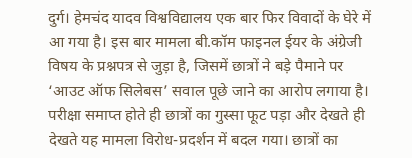दुर्ग। हेमचंद यादव विश्वविद्यालय एक बार फिर विवादों के घेरे में आ गया है। इस बार मामला बी.कॉम फाइनल ईयर के अंग्रेजी विषय के प्रश्नपत्र से जुड़ा है, जिसमें छात्रों ने बड़े पैमाने पर ‘आउट ऑफ सिलेबस’ सवाल पूछे जाने का आरोप लगाया है। परीक्षा समाप्त होते ही छात्रों का गुस्सा फूट पड़ा और देखते ही देखते यह मामला विरोध-प्रदर्शन में बदल गया। छात्रों का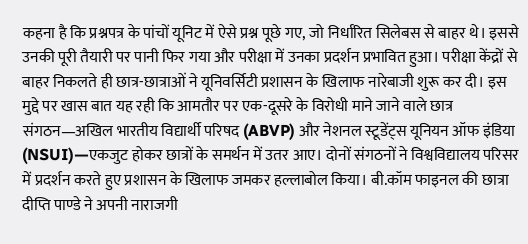कहना है कि प्रश्नपत्र के पांचों यूनिट में ऐसे प्रश्न पूछे गए, जो निर्धारित सिलेबस से बाहर थे। इससे उनकी पूरी तैयारी पर पानी फिर गया और परीक्षा में उनका प्रदर्शन प्रभावित हुआ। परीक्षा केंद्रों से बाहर निकलते ही छात्र-छात्राओं ने यूनिवर्सिटी प्रशासन के खिलाफ नारेबाजी शुरू कर दी। इस मुद्दे पर खास बात यह रही कि आमतौर पर एक-दूसरे के विरोधी माने जाने वाले छात्र संगठन—अखिल भारतीय विद्यार्थी परिषद (ABVP) और नेशनल स्टूडेंट्स यूनियन ऑफ इंडिया (NSUI)—एकजुट होकर छात्रों के समर्थन में उतर आए। दोनों संगठनों ने विश्वविद्यालय परिसर में प्रदर्शन करते हुए प्रशासन के खिलाफ जमकर हल्लाबोल किया। बी.कॉम फाइनल की छात्रा दीप्ति पाण्डे ने अपनी नाराजगी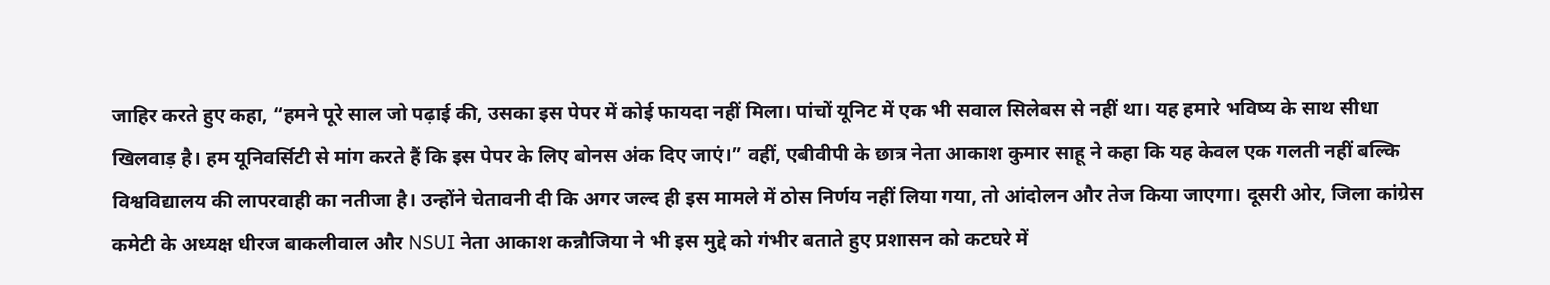जाहिर करते हुए कहा, “हमने पूरे साल जो पढ़ाई की, उसका इस पेपर में कोई फायदा नहीं मिला। पांचों यूनिट में एक भी सवाल सिलेबस से नहीं था। यह हमारे भविष्य के साथ सीधा खिलवाड़ है। हम यूनिवर्सिटी से मांग करते हैं कि इस पेपर के लिए बोनस अंक दिए जाएं।” वहीं, एबीवीपी के छात्र नेता आकाश कुमार साहू ने कहा कि यह केवल एक गलती नहीं बल्कि विश्वविद्यालय की लापरवाही का नतीजा है। उन्होंने चेतावनी दी कि अगर जल्द ही इस मामले में ठोस निर्णय नहीं लिया गया, तो आंदोलन और तेज किया जाएगा। दूसरी ओर, जिला कांग्रेस कमेटी के अध्यक्ष धीरज बाकलीवाल और NSUI नेता आकाश कन्नौजिया ने भी इस मुद्दे को गंभीर बताते हुए प्रशासन को कटघरे में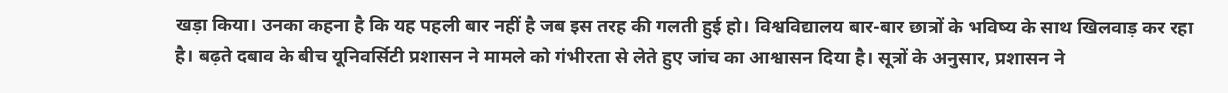खड़ा किया। उनका कहना है कि यह पहली बार नहीं है जब इस तरह की गलती हुई हो। विश्वविद्यालय बार-बार छात्रों के भविष्य के साथ खिलवाड़ कर रहा है। बढ़ते दबाव के बीच यूनिवर्सिटी प्रशासन ने मामले को गंभीरता से लेते हुए जांच का आश्वासन दिया है। सूत्रों के अनुसार, प्रशासन ने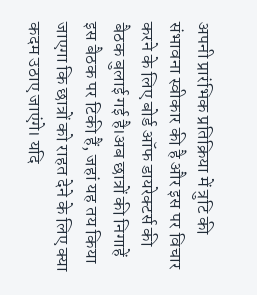अपनी प्रारंभिक प्रतिक्रिया में त्रुटि की संभावना स्वीकार की है और इस पर विचार करने के लिए बोर्ड ऑफ डायरेक्टर्स की बैठक बुलाई गई है।अब छात्रों की निगाहें इस बैठक पर टिकी हैं, जहां यह तय किया जाएगा कि छात्रों को राहत देने के लिए क्या कदम उठाए जाएंगे। यदि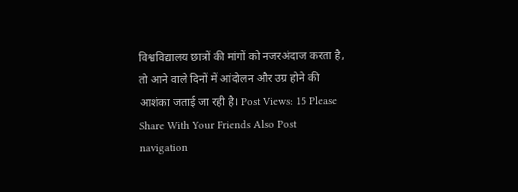विश्वविद्यालय छात्रों की मांगों को नजरअंदाज करता है, तो आने वाले दिनों में आंदोलन और उग्र होने की आशंका जताई जा रही है। Post Views: 15 Please Share With Your Friends Also Post navigation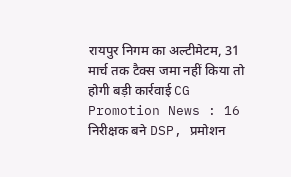रायपुर निगम का अल्टीमेटम, 31 मार्च तक टैक्स जमा नहीं किया तो होगी बड़ी कार्रवाई CG Promotion News : 16 निरीक्षक बने DSP, प्रमोशन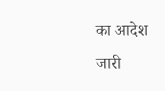का आदेश जारी